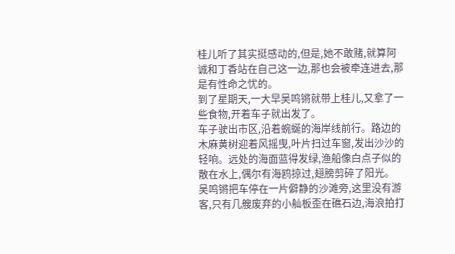桂儿听了其实挺感动的,但是,她不敢赌,就算阿诚和丁香站在自己这一边,那也会被牵连进去,那是有性命之忧的。
到了星期天,一大早吴鸣锵就带上桂儿,又拿了一些食物,开着车子就出发了。
车子驶出市区,沿着蜿蜒的海岸线前行。路边的木麻黄树迎着风摇曳,叶片扫过车窗,发出沙沙的轻响。远处的海面蓝得发绿,渔船像白点子似的散在水上,偶尔有海鸥掠过,翅膀剪碎了阳光。
吴鸣锵把车停在一片僻静的沙滩旁,这里没有游客,只有几艘废弃的小舢板歪在礁石边,海浪拍打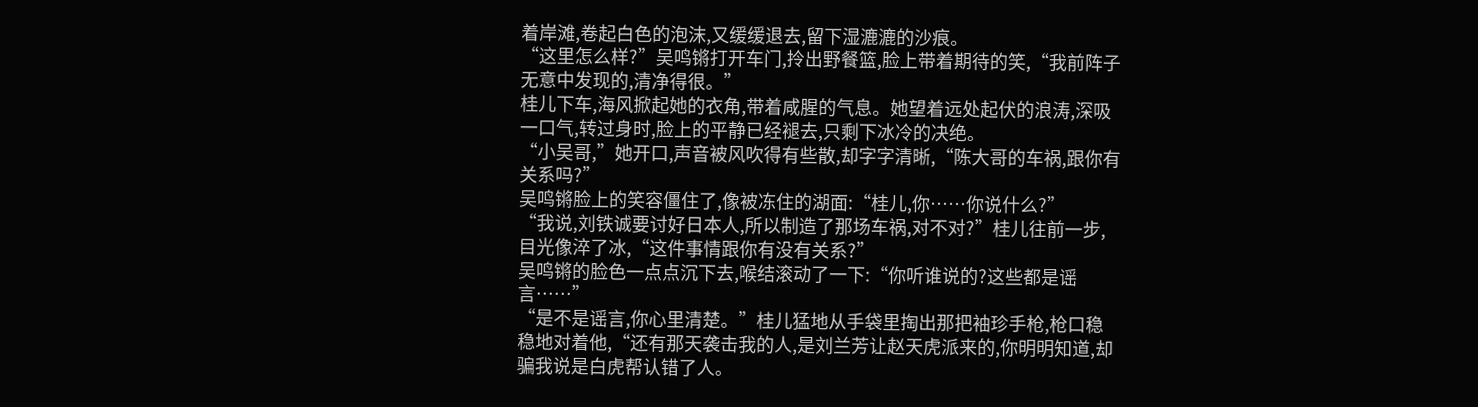着岸滩,卷起白色的泡沫,又缓缓退去,留下湿漉漉的沙痕。
“这里怎么样?”吴鸣锵打开车门,拎出野餐篮,脸上带着期待的笑,“我前阵子无意中发现的,清净得很。”
桂儿下车,海风掀起她的衣角,带着咸腥的气息。她望着远处起伏的浪涛,深吸一口气,转过身时,脸上的平静已经褪去,只剩下冰冷的决绝。
“小吴哥,”她开口,声音被风吹得有些散,却字字清晰,“陈大哥的车祸,跟你有关系吗?”
吴鸣锵脸上的笑容僵住了,像被冻住的湖面:“桂儿,你……你说什么?”
“我说,刘铁诚要讨好日本人,所以制造了那场车祸,对不对?”桂儿往前一步,目光像淬了冰,“这件事情跟你有没有关系?”
吴鸣锵的脸色一点点沉下去,喉结滚动了一下:“你听谁说的?这些都是谣言……”
“是不是谣言,你心里清楚。”桂儿猛地从手袋里掏出那把袖珍手枪,枪口稳稳地对着他,“还有那天袭击我的人,是刘兰芳让赵天虎派来的,你明明知道,却骗我说是白虎帮认错了人。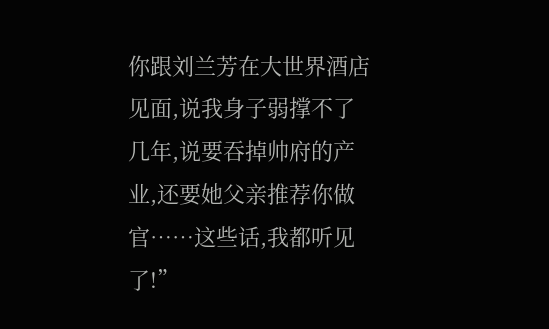你跟刘兰芳在大世界酒店见面,说我身子弱撑不了几年,说要吞掉帅府的产业,还要她父亲推荐你做官……这些话,我都听见了!”